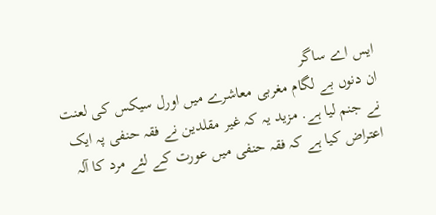ایس اے ساگر
ان دنوں بے لگام مغربی معاشرے میں اورل سیکس کی لعنت نے جنم لیا ہے. مزید یہ کہ غیر مقلدین نے فقہ حنفی پہ ایک اعتراض کیا ہے کہ فقہ حنفی میں عورت کے لئے مرد کا آلہ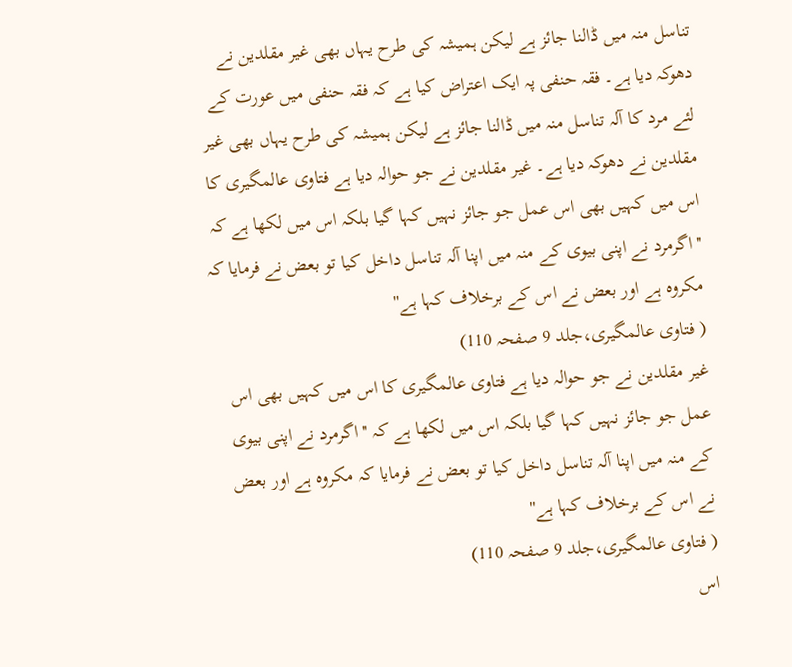تناسل منہ میں ڈالنا جائز ہے لیکن ہمیشہ کی طرح یہاں بھی غیر مقلدین نے دھوکہ دیا ہے۔ فقہ حنفی پہ ایک اعتراض کیا ہے کہ فقہ حنفی میں عورت کے لئے مرد کا آلہ تناسل منہ میں ڈالنا جائز ہے لیکن ہمیشہ کی طرح یہاں بھی غیر مقلدین نے دھوکہ دیا ہے۔ غیر مقلدین نے جو حوالہ دیا ہے فتاوی عالمگیری کا اس میں کہیں بھی اس عمل جو جائز نہیں کہا گیا بلکہ اس میں لکھا ہے کہ ''اگرمرد نے اپنی بیوی کے منہ میں اپنا آلہ تناسل داخل کیا تو بعض نے فرمایا کہ مکروہ ہے اور بعض نے اس کے برخلاف کہا ہے''
( فتاوی عالمگیری،جلد 9 صفحہ 110)
غیر مقلدین نے جو حوالہ دیا ہے فتاوی عالمگیری کا اس میں کہیں بھی اس عمل جو جائز نہیں کہا گیا بلکہ اس میں لکھا ہے کہ ''اگرمرد نے اپنی بیوی کے منہ میں اپنا آلہ تناسل داخل کیا تو بعض نے فرمایا کہ مکروہ ہے اور بعض نے اس کے برخلاف کہا ہے''
( فتاوی عالمگیری،جلد 9 صفحہ 110)
اس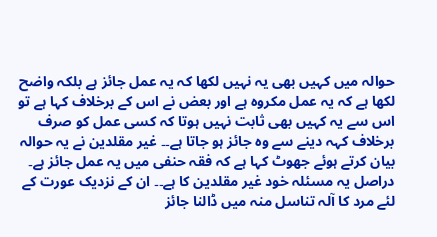حوالہ میں کہیں بھی یہ نہیں لکھا کہ یہ عمل جائز ہے بلکہ واضح لکھا ہے کہ یہ عمل مکروہ ہے اور بعض نے اس کے برخلاف کہا ہے تو اس سے یہ کہیں بھی ثابت نہیں ہوتا کہ کسی عمل کو صرف برخلاف کہہ دینے سے وہ جائز ہو جاتا ہے۔۔ غیر مقلدین نے یہ حوالہ بیان کرتے ہوئے جھوٹ کہا ہے کہ فقہ حنفی میں یہ عمل جائز ہے۔ دراصل یہ مسئلہ خود غیر مقلدین کا ہے۔۔ ان کے نزدیک عورت کے لئے مرد کا آلہ تناسل منہ میں ڈالنا جائز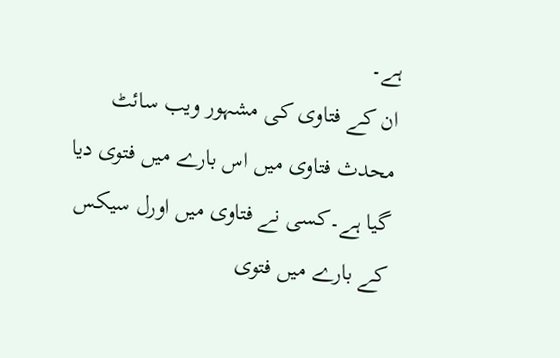ہے۔
ان کے فتاوی کی مشہور ویب سائٹ محدث فتاوی میں اس بارے میں فتوی دیا گیا ہے۔کسی نے فتاوی میں اورل سیکس کے بارے میں فتوی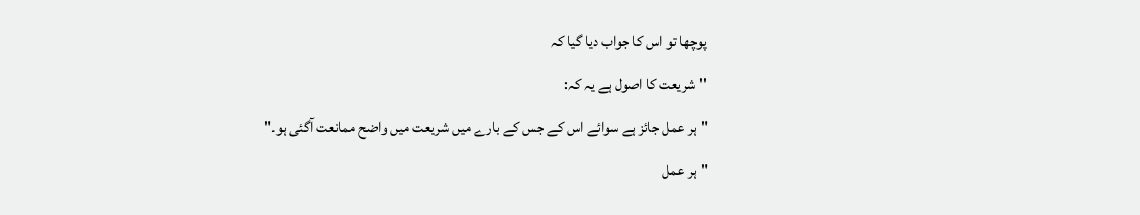پوچھا تو اس کا جواب دیا گیا کہ
''شریعت کا اصول ہے یہ کہ:
"ہر عمل جائز ہے سوائے اس کے جس کے بارے میں شریعت میں واضح ممانعت آگئی ہو۔"
"ہر عمل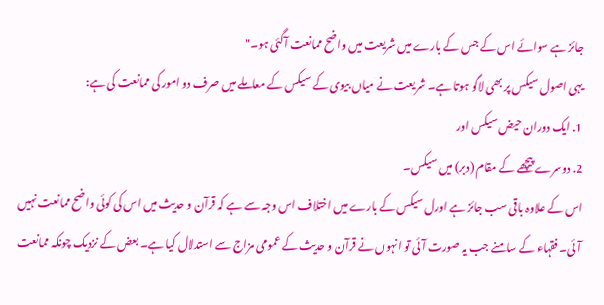جائز ہے سوائے اس کے جس کے بارے میں شریعت میں واضح ممانعت آگئی ہو۔"
یہی اصول سیکس پر بھی لاگو ہوتا ہے۔ شریعت نے میاں بیوی کے سیکس کے معاملے میں صرف دو امور کی ممانعت کی ہے:
1. ایک دوران حیض سیکس اور
2. دوسرے پیچھے کے مقام (دبر) میں سیکس۔
اس کے علاوہ باقی سب جائز ہے اورل سیکس کے بارے میں اختلاف اس وجہ سے ہے کہ قرآن و حدیث میں اس کی کوئی واضح ممانعت نہیں آئی۔ فقہاء کے سامنے جب یہ صورت آئی تو انہوں نے قرآن و حدیث کے عمومی مزاج سے استدلال کیا ہے۔ بعض کے نزدیک چونکہ ممانعت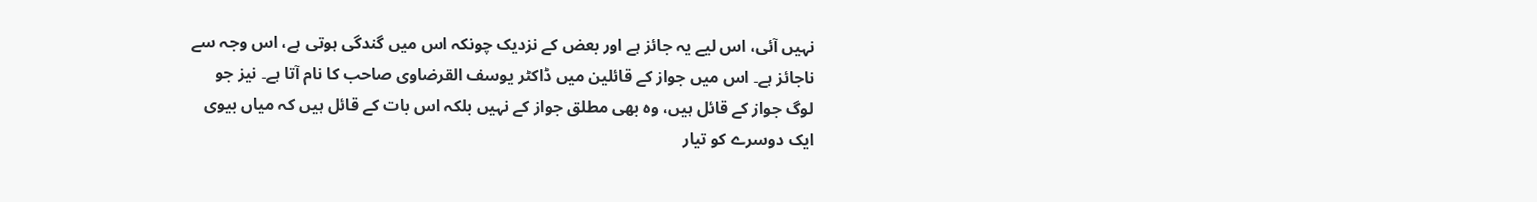نہیں آئی، اس لیے یہ جائز ہے اور بعض کے نزدیک چونکہ اس میں گندگی ہوتی ہے، اس وجہ سے ناجائز ہے۔ اس میں جواز کے قائلین میں ڈاکٹر یوسف القرضاوی صاحب کا نام آتا ہے۔ نیز جو لوگ جواز کے قائل ہیں، وہ بھی مطلق جواز کے نہیں بلکہ اس بات کے قائل ہیں کہ میاں بیوی ایک دوسرے کو تیار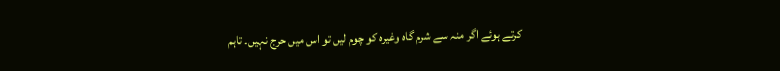کرتے ہوئے اگر منہ سے شرم گاہ وغیرہ کو چوم لیں تو اس میں حرج نہیں۔ تاہم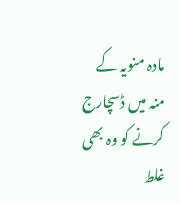مادہ منویہ کے منہ میں ڈسچارج کرنے کو وہ بھی غلط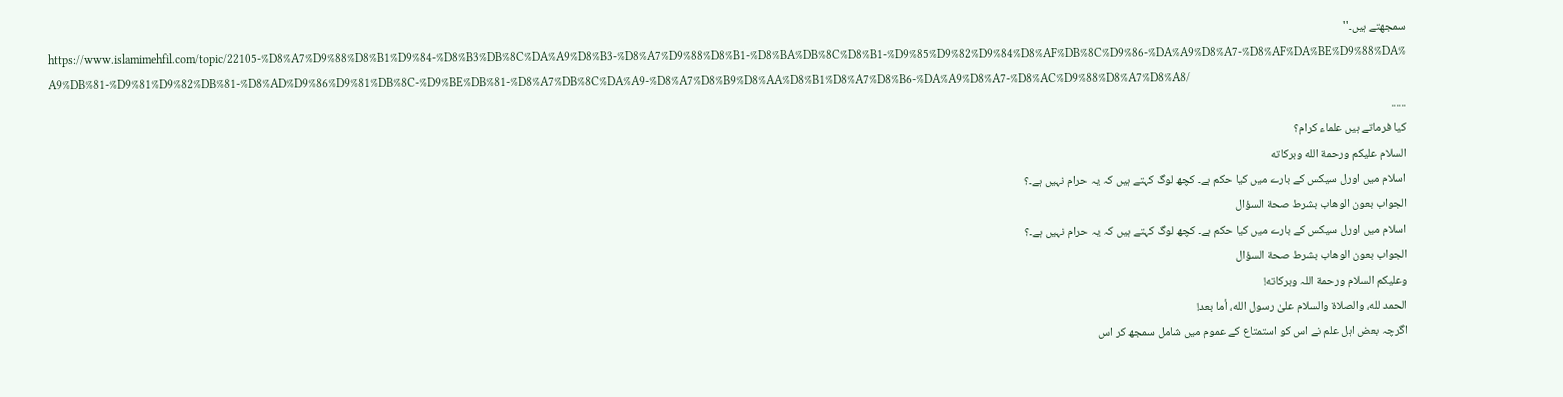سمجھتے ہیں۔''
https://www.islamimehfil.com/topic/22105-%D8%A7%D9%88%D8%B1%D9%84-%D8%B3%DB%8C%DA%A9%D8%B3-%D8%A7%D9%88%D8%B1-%D8%BA%DB%8C%D8%B1-%D9%85%D9%82%D9%84%D8%AF%DB%8C%D9%86-%DA%A9%D8%A7-%D8%AF%DA%BE%D9%88%DA%A9%DB%81-%D9%81%D9%82%DB%81-%D8%AD%D9%86%D9%81%DB%8C-%D9%BE%DB%81-%D8%A7%DB%8C%DA%A9-%D8%A7%D8%B9%D8%AA%D8%B1%D8%A7%D8%B6-%DA%A9%D8%A7-%D8%AC%D9%88%D8%A7%D8%A8/
......
کیا فرماتے ہیں علماء کرام؟
السلام عليكم ورحمة الله وبركاته
اسلام میں اورل سیکس کے بارے میں کیا حکم ہے۔ کچھ لوگ کہتے ہیں کہ یہ حرام نہیں ہے۔؟
الجواب بعون الوهاب بشرط صحة السؤال
اسلام میں اورل سیکس کے بارے میں کیا حکم ہے۔ کچھ لوگ کہتے ہیں کہ یہ حرام نہیں ہے۔؟
الجواب بعون الوهاب بشرط صحة السؤال
وعلیکم السلام ورحمة اللہ وبرکاته!
الحمد لله، والصلاة والسلام علىٰ رسول الله، أما بعد!
اگرچہ بعض اہل علم نے اس کو استمتاع کے عموم میں شامل سمجھ کر اس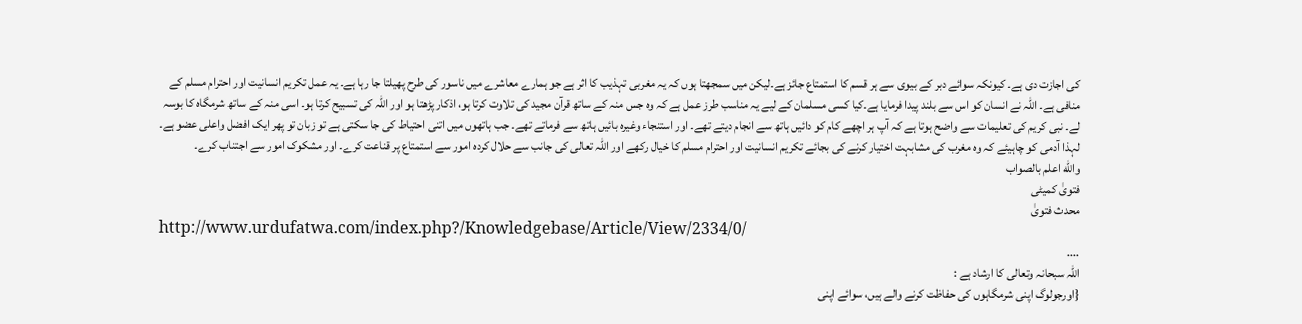کی اجازت دی ہے۔ کیونکہ سوائے دبر کے بیوی سے ہر قسم کا استمتاع جائز ہے۔لیکن میں سمجھتا ہوں کہ یہ مغربی تہذیب کا اثر ہے جو ہمارے معاشرے میں ناسور کی طرح پھیلتا جا رہا ہے۔ یہ عمل تکریم انسانیت اور احترام مسلم کے منافی ہے۔ اللہ نے انسان کو اس سے بلند پیدا فرمایا ہے۔کیا کسی مسلمان کے لیے یہ مناسب طرز عمل ہے کہ وہ جس منہ کے ساتھ قرآن مجید کی تلاوت کرتا ہو، اذکار پڑھتا ہو اور اللہ کی تسبیح کرتا ہو۔ اسی منہ کے ساتھ شرمگاہ کا بوسہ لے۔ نبی کریم کی تعلیمات سے واضح ہوتا ہے کہ آپ ہر اچھے کام کو دائیں ہاتھ سے انجام دیتے تھے۔ اور استنجاء وغیرہ بائیں ہاتھ سے فرماتے تھے۔ جب ہاتھوں میں اتنی احتیاط کی جا سکتی ہے تو زبان تو پھر ایک افضل واعلی عضو ہے۔
لہذا آدمی کو چاہیئے کہ وہ مغرب کی مشابہت اختیار کرنے کی بجائے تکریم انسانیت اور احترام مسلم کا خیال رکھے اور اللہ تعالی کی جانب سے حلال کردہ امور سے استمتاع پر قناعت کرے۔ اور مشکوک امور سے اجتناب کرے۔
والله اعلم بالصواب
فتویٰ کمیٹی
محدث فتویٰ
http://www.urdufatwa.com/index.php?/Knowledgebase/Article/View/2334/0/
....
اللہ سبحانہ وتعالی کا ارشاد ہے :
{اورجولوگ اپنی شرمگاہوں کی حفاظت کرنے والے ہیں، سوائے اپنی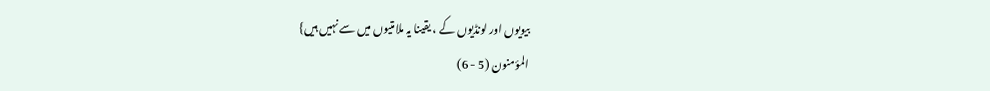بیویوں اور لونڈیوں کے ، یقینا یہ ملامتیوں میں سے نہیں ہیں}
المؤمنون (5 - 6)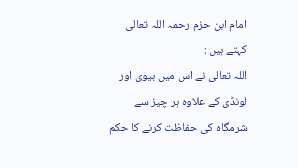امام ابن حزم رحمہ اللہ تعالی کہتے ہیں :
اللہ تعالی نے اس میں بیوی اور لونڈی کے علاوہ ہر چيز سے شرمگاہ کی حفاظت کرنے کا حکم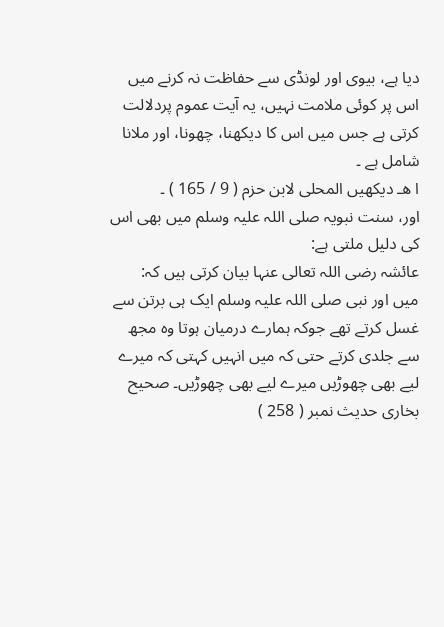دیا ہے، بیوی اور لونڈی سے حفاظت نہ کرنے میں اس پر کوئی ملامت نہیں، یہ آیت عموم پردلالت کرتی ہے جس میں اس کا دیکھنا، چھونا، اور ملانا شامل ہے ۔
ا ھـ دیکھیں المحلی لابن حزم ( 9 / 165 ) ۔
اور، سنت نبویہ صلی اللہ علیہ وسلم میں بھی اس کی دلیل ملتی ہے:
عائشہ رضى اللہ تعالی عنہا بیان کرتی ہیں کہ:
میں اور نبی صلی اللہ علیہ وسلم ایک ہی برتن سے غسل کرتے تھے جوکہ ہمارے درمیان ہوتا وہ مجھ سے جلدی کرتے حتی کہ میں انہیں کہتی کہ میرے لیے بھی چھوڑیں میرے لیے بھی چھوڑیں۔ صحیح بخاری حدیث نمبر ( 258 )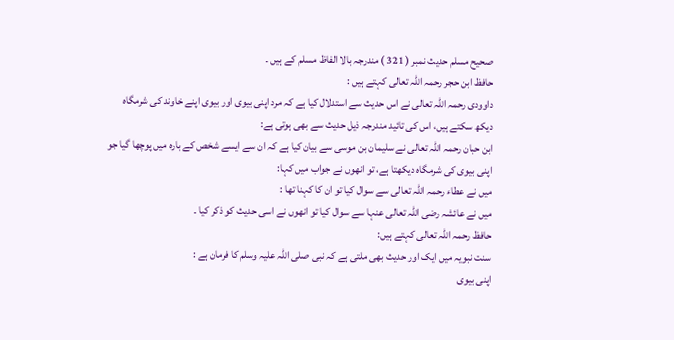صحیح مسلم حدیث نمبر ( 321 ) مندرجہ بالا الفاظ مسلم کے ہیں ۔
حافظ ابن حجر رحمہ اللہ تعالی کہتے ہیں :
داوودی رحمہ اللہ تعالی نے اس حدیث سے استدلال کیا ہے کہ مرد اپنی بیوی اور بیوی اپنے خاوند کی شرمگاہ دیکھ سکتے ہیں، اس کی تائید مندرجہ ذیل حدیث سے بھی ہوتی ہے:
ابن حبان رحمہ اللہ تعالی نے سلیمان بن موسی سے بیان کیا ہے کہ ان سے ایسے شخص کے بارہ میں پوچھا گيا جو اپنی بیوی کی شرمگاہ دیکھتا ہے، تو انھوں نے جواب میں کہا:
میں نے عطاء رحمہ اللہ تعالی سے سوال کیا تو ان کا کہنا تھا :
میں نے عائشہ رضی اللہ تعالی عنہا سے سوال کیا تو انھوں نے اسی حدیث کو ذکر کیا ۔
حافظ رحمہ اللہ تعالی کہتے ہیں:
سنت نبویہ میں ایک اور حدیث بھی ملتی ہے کہ نبی صلی اللہ علیہ وسلم کا فرمان ہے :
اپنی بیوی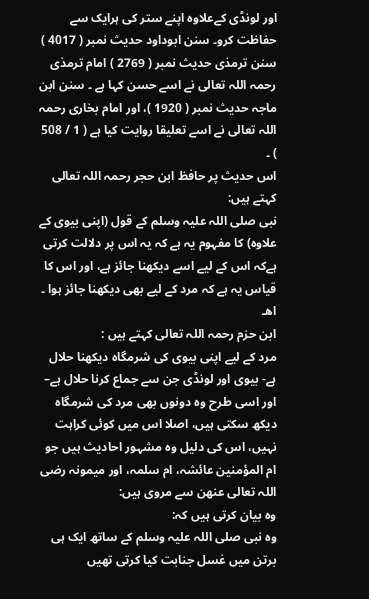اور لونڈی کےعلاوہ اپنے ستر کی ہرایک سے حفاظت کرو۔ سنن ابوداود حدیث نمبر ( 4017 ) سنن ترمذی حدیث نمبر ( 2769 ) امام ترمذی رحمہ اللہ تعالی نے اسے حسن کہا ہے ۔ سنن ابن ماجہ حدیث نمبر ( 1920 )، اور امام بخاری رحمہ اللہ تعالی نے اسے تعلیقا روایت کیا ہے ( 1 / 508 ) ۔
اس حدیث پر حافظ ابن حجر رحمہ اللہ تعالی کہتے ہیں:
نبی صلی اللہ علیہ وسلم کے قول (اپنی بیوی کے علاوہ) کا مفہوم یہ ہے کہ یہ اس پر دلالت کرتی ہےکہ اس کے لیے اسے دیکھنا جائز ہے، اور اس کا قیاس یہ ہے کہ مرد کے لیے بھی دیکھنا جائز ہوا ۔ اھـ
ابن حزم رحمہ اللہ تعالی کہتے ہیں :
مرد کے لیے اپنی بیوی کی شرمگاہ دیکھنا حلال ہے- بیوی اور لونڈی جن سے جماع کرنا حلال ہے– اور اسی طرح وہ دونوں بھی مرد کی شرمگاہ دیکھ سکتی ہیں، اصلا اس میں کوئی کراہت نہیں، اس کی دلیل وہ مشہور احادیث ہيں جو ام المؤمنین عائشہ، ام سلمہ، اور میمونہ رضی اللہ تعالی عنھن سے مروی ہیں:
وہ بیان کرتی ہیں کہ:
وہ نبی صلی اللہ علیہ وسلم کے ساتھ ایک ہی برتن میں غسل جنابت کیا کرتی تھیں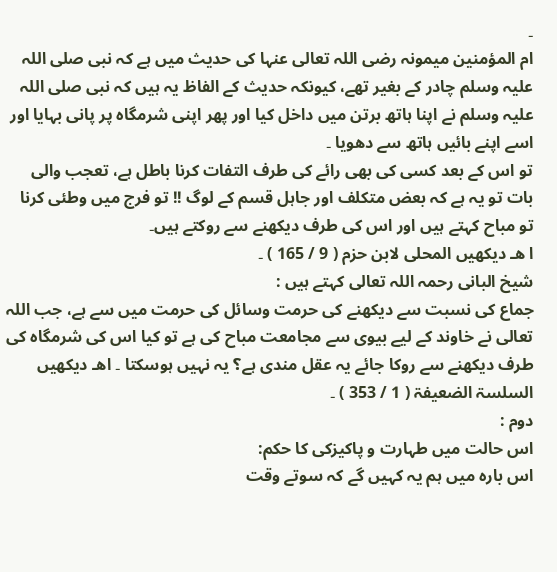۔
ام المؤمنین میمونہ رضى اللہ تعالی عنہا کی حدیث میں ہے کہ نبی صلی اللہ علیہ وسلم چادر کے بغیر تھے، کیونکہ حدیث کے الفاظ یہ ہیں کہ نبی صلی اللہ علیہ وسلم نے اپنا ہاتھ برتن میں داخل کیا اور پھر اپنی شرمگاہ پر پانی بہایا اور اسے اپنے بائيں ہاتھ سے دھویا ۔
تو اس کے بعد کسی کی بھی رائے کی طرف التفات کرنا باطل ہے، تعجب والی بات تو یہ ہے کہ بعض متکلف اور جاہل قسم کے لوگ !! تو فرج میں وطئی کرنا تو مباح کہتے ہیں اور اس کی طرف دیکھنے سے روکتے ہیں۔
ا ھـ دیکھیں المحلی لابن حزم ( 9 / 165 ) ۔
شیخ البانی رحمہ اللہ تعالی کہتے ہیں :
جماع کی نسبت سے دیکھنے کی حرمت وسائل کی حرمت میں سے ہے، جب اللہ تعالی نے خاوند کے لیے بیوی سے مجامعت مباح کی ہے تو کیا اس کی شرمگاہ کی طرف دیکھنے سے روکا جائے یہ عقل مندی ہے؟ یہ نہیں ہوسکتا ۔ اھـ دیکھیں السلسۃ الضعیفۃ ( 1 / 353 ) ۔
دوم :
اس حالت میں طہارت و پاکیزکی کا حکم:
اس بارہ میں ہم یہ کہيں گے کہ سوتے وقت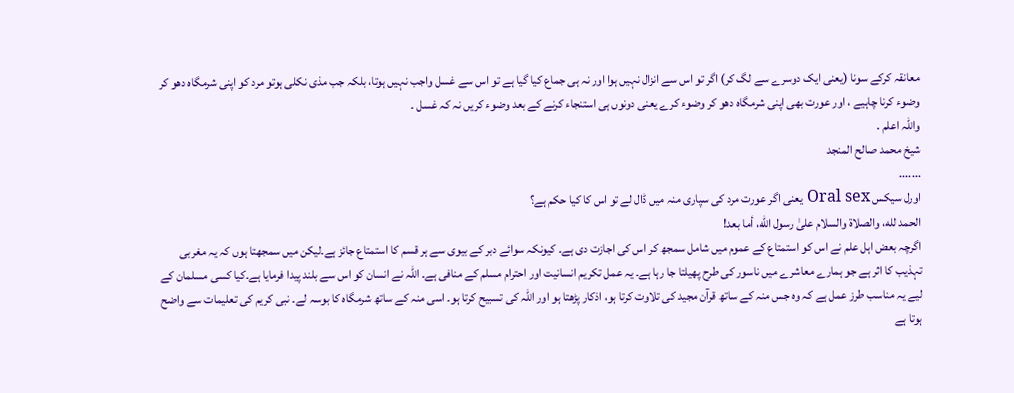معانقہ کرکے سونا (یعنی ایک دوسرے سے لگ کر) اگر تو اس سے انزال نہیں ہوا اور نہ ہی جماع کیا گيا ہے تو اس سے غسل واجب نہیں ہوتا، بلکہ جب مذی نکلی ہوتو مرد کو اپنی شرمگاہ دھو کر وضوء کرنا چاہیے ، اور عورت بھی اپنی شرمگاہ دھو کر وضوء کرے یعنی دونوں ہی استنجاء کرنے کے بعد وضوء کریں نہ کہ غسل ۔
واللہ اعلم .
شیخ محمد صالح المنجد
.......
اورل سیکس Oral sex یعنی اگر عورت مرد کی سپاری منہ میں ڈال لے تو اس کا کیا حکم ہے؟
الحمد لله، والصلاة والسلام علىٰ رسول الله، أما بعد!
اگرچہ بعض اہل علم نے اس کو استمتاع کے عموم میں شامل سمجھ کر اس کی اجازت دی ہے۔ کیونکہ سوائے دبر کے بیوی سے ہر قسم کا استمتاع جائز ہے۔لیکن میں سمجھتا ہوں کہ یہ مغربی تہذیب کا اثر ہے جو ہمارے معاشرے میں ناسور کی طرح پھیلتا جا رہا ہے۔ یہ عمل تکریم انسانیت اور احترام مسلم کے منافی ہے۔ اللہ نے انسان کو اس سے بلند پیدا فرمایا ہے۔کیا کسی مسلمان کے لیے یہ مناسب طرز عمل ہے کہ وہ جس منہ کے ساتھ قرآن مجید کی تلاوت کرتا ہو، اذکار پڑھتا ہو اور اللہ کی تسبیح کرتا ہو۔ اسی منہ کے ساتھ شرمگاہ کا بوسہ لے۔ نبی کریم کی تعلیمات سے واضح ہوتا ہے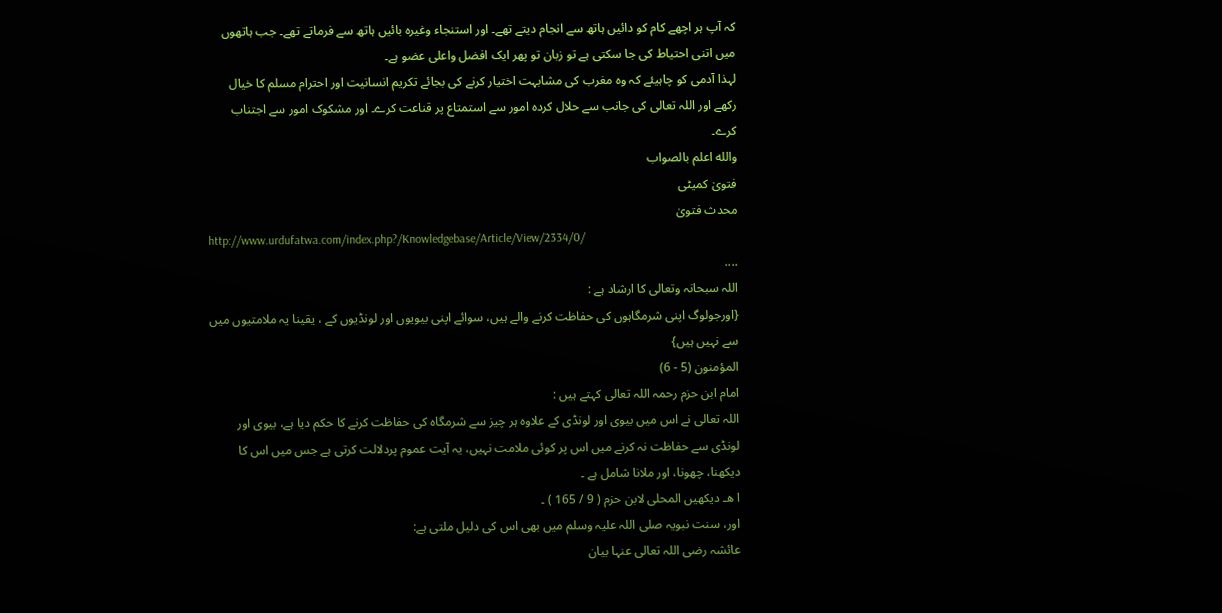کہ آپ ہر اچھے کام کو دائیں ہاتھ سے انجام دیتے تھے۔ اور استنجاء وغیرہ بائیں ہاتھ سے فرماتے تھے۔ جب ہاتھوں میں اتنی احتیاط کی جا سکتی ہے تو زبان تو پھر ایک افضل واعلی عضو ہے۔
لہذا آدمی کو چاہیئے کہ وہ مغرب کی مشابہت اختیار کرنے کی بجائے تکریم انسانیت اور احترام مسلم کا خیال رکھے اور اللہ تعالی کی جانب سے حلال کردہ امور سے استمتاع پر قناعت کرے۔ اور مشکوک امور سے اجتناب کرے۔
والله اعلم بالصواب
فتویٰ کمیٹی
محدث فتویٰ
http://www.urdufatwa.com/index.php?/Knowledgebase/Article/View/2334/0/
....
اللہ سبحانہ وتعالی کا ارشاد ہے :
{اورجولوگ اپنی شرمگاہوں کی حفاظت کرنے والے ہیں، سوائے اپنی بیویوں اور لونڈیوں کے ، یقینا یہ ملامتیوں میں سے نہیں ہیں}
المؤمنون (5 - 6)
امام ابن حزم رحمہ اللہ تعالی کہتے ہیں :
اللہ تعالی نے اس میں بیوی اور لونڈی کے علاوہ ہر چيز سے شرمگاہ کی حفاظت کرنے کا حکم دیا ہے، بیوی اور لونڈی سے حفاظت نہ کرنے میں اس پر کوئی ملامت نہیں، یہ آیت عموم پردلالت کرتی ہے جس میں اس کا دیکھنا، چھونا، اور ملانا شامل ہے ۔
ا ھـ دیکھیں المحلی لابن حزم ( 9 / 165 ) ۔
اور، سنت نبویہ صلی اللہ علیہ وسلم میں بھی اس کی دلیل ملتی ہے:
عائشہ رضى اللہ تعالی عنہا بیان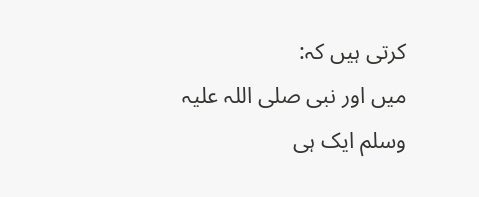کرتی ہیں کہ:
میں اور نبی صلی اللہ علیہ وسلم ایک ہی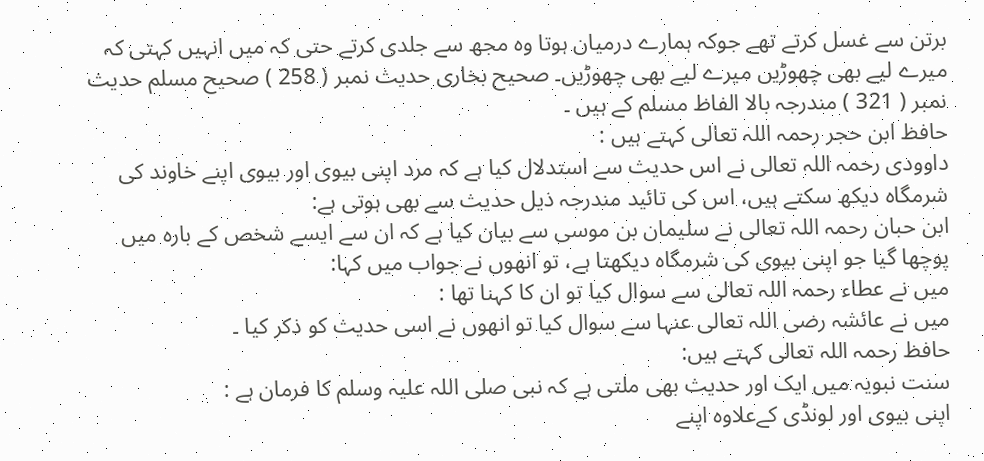برتن سے غسل کرتے تھے جوکہ ہمارے درمیان ہوتا وہ مجھ سے جلدی کرتے حتی کہ میں انہیں کہتی کہ میرے لیے بھی چھوڑیں میرے لیے بھی چھوڑیں۔ صحیح بخاری حدیث نمبر ( 258 ) صحیح مسلم حدیث نمبر ( 321 ) مندرجہ بالا الفاظ مسلم کے ہیں ۔
حافظ ابن حجر رحمہ اللہ تعالی کہتے ہیں :
داوودی رحمہ اللہ تعالی نے اس حدیث سے استدلال کیا ہے کہ مرد اپنی بیوی اور بیوی اپنے خاوند کی شرمگاہ دیکھ سکتے ہیں، اس کی تائید مندرجہ ذیل حدیث سے بھی ہوتی ہے:
ابن حبان رحمہ اللہ تعالی نے سلیمان بن موسی سے بیان کیا ہے کہ ان سے ایسے شخص کے بارہ میں پوچھا گيا جو اپنی بیوی کی شرمگاہ دیکھتا ہے، تو انھوں نے جواب میں کہا:
میں نے عطاء رحمہ اللہ تعالی سے سوال کیا تو ان کا کہنا تھا :
میں نے عائشہ رضی اللہ تعالی عنہا سے سوال کیا تو انھوں نے اسی حدیث کو ذکر کیا ۔
حافظ رحمہ اللہ تعالی کہتے ہیں:
سنت نبویہ میں ایک اور حدیث بھی ملتی ہے کہ نبی صلی اللہ علیہ وسلم کا فرمان ہے :
اپنی بیوی اور لونڈی کےعلاوہ اپنے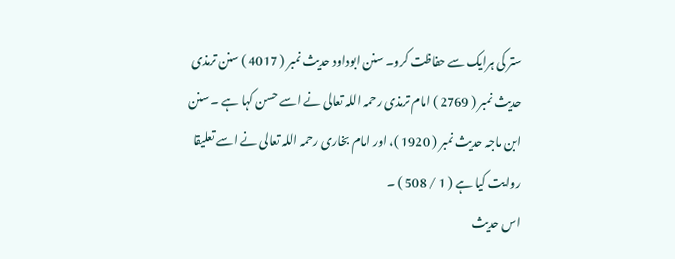ستر کی ہرایک سے حفاظت کرو۔ سنن ابوداود حدیث نمبر ( 4017 ) سنن ترمذی حدیث نمبر ( 2769 ) امام ترمذی رحمہ اللہ تعالی نے اسے حسن کہا ہے ۔ سنن ابن ماجہ حدیث نمبر ( 1920 )، اور امام بخاری رحمہ اللہ تعالی نے اسے تعلیقا روایت کیا ہے ( 1 / 508 ) ۔
اس حدیث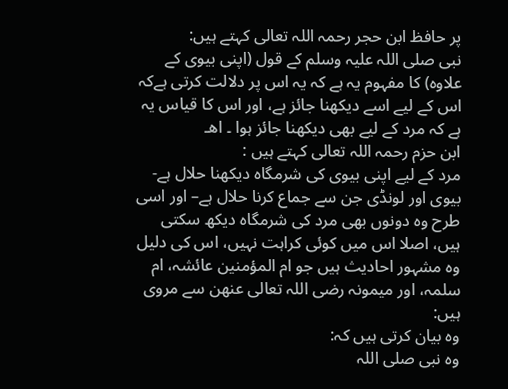پر حافظ ابن حجر رحمہ اللہ تعالی کہتے ہیں:
نبی صلی اللہ علیہ وسلم کے قول (اپنی بیوی کے علاوہ) کا مفہوم یہ ہے کہ یہ اس پر دلالت کرتی ہےکہ اس کے لیے اسے دیکھنا جائز ہے، اور اس کا قیاس یہ ہے کہ مرد کے لیے بھی دیکھنا جائز ہوا ۔ اھـ
ابن حزم رحمہ اللہ تعالی کہتے ہیں :
مرد کے لیے اپنی بیوی کی شرمگاہ دیکھنا حلال ہے- بیوی اور لونڈی جن سے جماع کرنا حلال ہے– اور اسی طرح وہ دونوں بھی مرد کی شرمگاہ دیکھ سکتی ہیں، اصلا اس میں کوئی کراہت نہیں، اس کی دلیل وہ مشہور احادیث ہيں جو ام المؤمنین عائشہ، ام سلمہ، اور میمونہ رضی اللہ تعالی عنھن سے مروی ہیں:
وہ بیان کرتی ہیں کہ:
وہ نبی صلی اللہ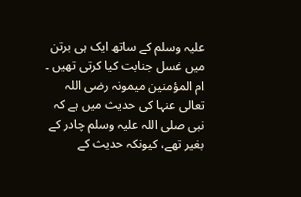علیہ وسلم کے ساتھ ایک ہی برتن میں غسل جنابت کیا کرتی تھیں ۔
ام المؤمنین میمونہ رضى اللہ تعالی عنہا کی حدیث میں ہے کہ نبی صلی اللہ علیہ وسلم چادر کے بغیر تھے، کیونکہ حدیث کے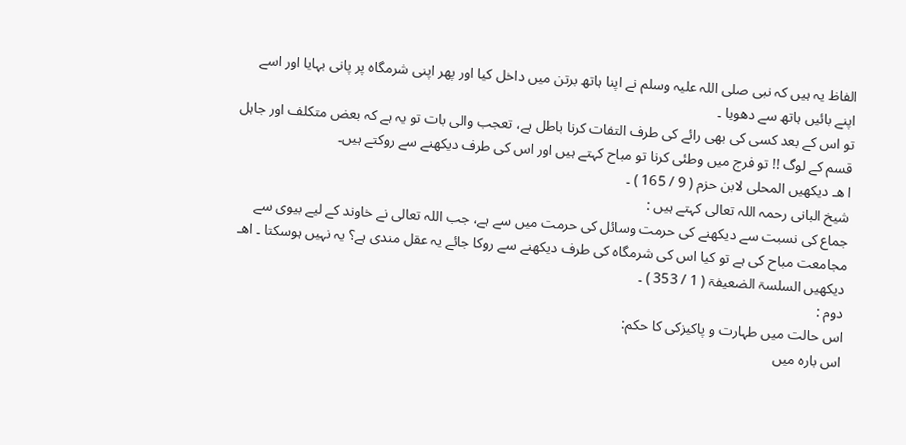الفاظ یہ ہیں کہ نبی صلی اللہ علیہ وسلم نے اپنا ہاتھ برتن میں داخل کیا اور پھر اپنی شرمگاہ پر پانی بہایا اور اسے اپنے بائيں ہاتھ سے دھویا ۔
تو اس کے بعد کسی کی بھی رائے کی طرف التفات کرنا باطل ہے، تعجب والی بات تو یہ ہے کہ بعض متکلف اور جاہل قسم کے لوگ !! تو فرج میں وطئی کرنا تو مباح کہتے ہیں اور اس کی طرف دیکھنے سے روکتے ہیں۔
ا ھـ دیکھیں المحلی لابن حزم ( 9 / 165 ) ۔
شیخ البانی رحمہ اللہ تعالی کہتے ہیں :
جماع کی نسبت سے دیکھنے کی حرمت وسائل کی حرمت میں سے ہے، جب اللہ تعالی نے خاوند کے لیے بیوی سے مجامعت مباح کی ہے تو کیا اس کی شرمگاہ کی طرف دیکھنے سے روکا جائے یہ عقل مندی ہے؟ یہ نہیں ہوسکتا ۔ اھـ دیکھیں السلسۃ الضعیفۃ ( 1 / 353 ) ۔
دوم :
اس حالت میں طہارت و پاکیزکی کا حکم:
اس بارہ میں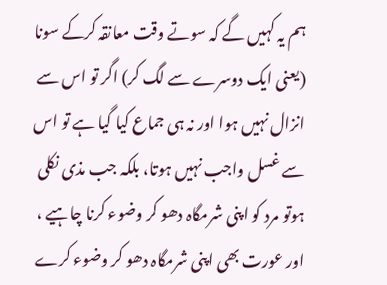ہم یہ کہيں گے کہ سوتے وقت معانقہ کرکے سونا (یعنی ایک دوسرے سے لگ کر) اگر تو اس سے انزال نہیں ہوا اور نہ ہی جماع کیا گيا ہے تو اس سے غسل واجب نہیں ہوتا، بلکہ جب مذی نکلی ہوتو مرد کو اپنی شرمگاہ دھو کر وضوء کرنا چاہیے ، اور عورت بھی اپنی شرمگاہ دھو کر وضوء کرے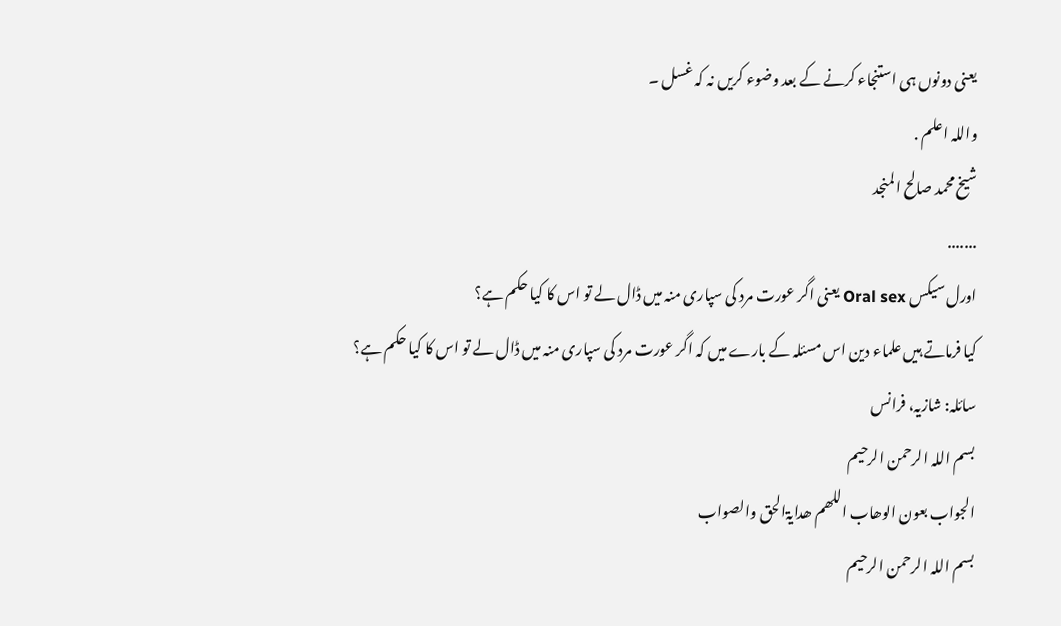یعنی دونوں ہی استنجاء کرنے کے بعد وضوء کریں نہ کہ غسل ۔
واللہ اعلم .
شیخ محمد صالح المنجد
.......
اورل سیکس Oral sex یعنی اگر عورت مرد کی سپاری منہ میں ڈال لے تو اس کا کیا حکم ہے؟
کیا فرماتے ہیں علماء دین اس مسئلہ کے بارے میں کہ اگر عورت مرد کی سپاری منہ میں ڈال لے تو اس کا کیا حکم ہے؟
سائلہ: شازیہ، فرانس
بسم اللہ الرحمن الرحیم
الجواب بعون الوھاب اللھم ھدایۃالحق والصواب
بسم اللہ الرحمن الرحیم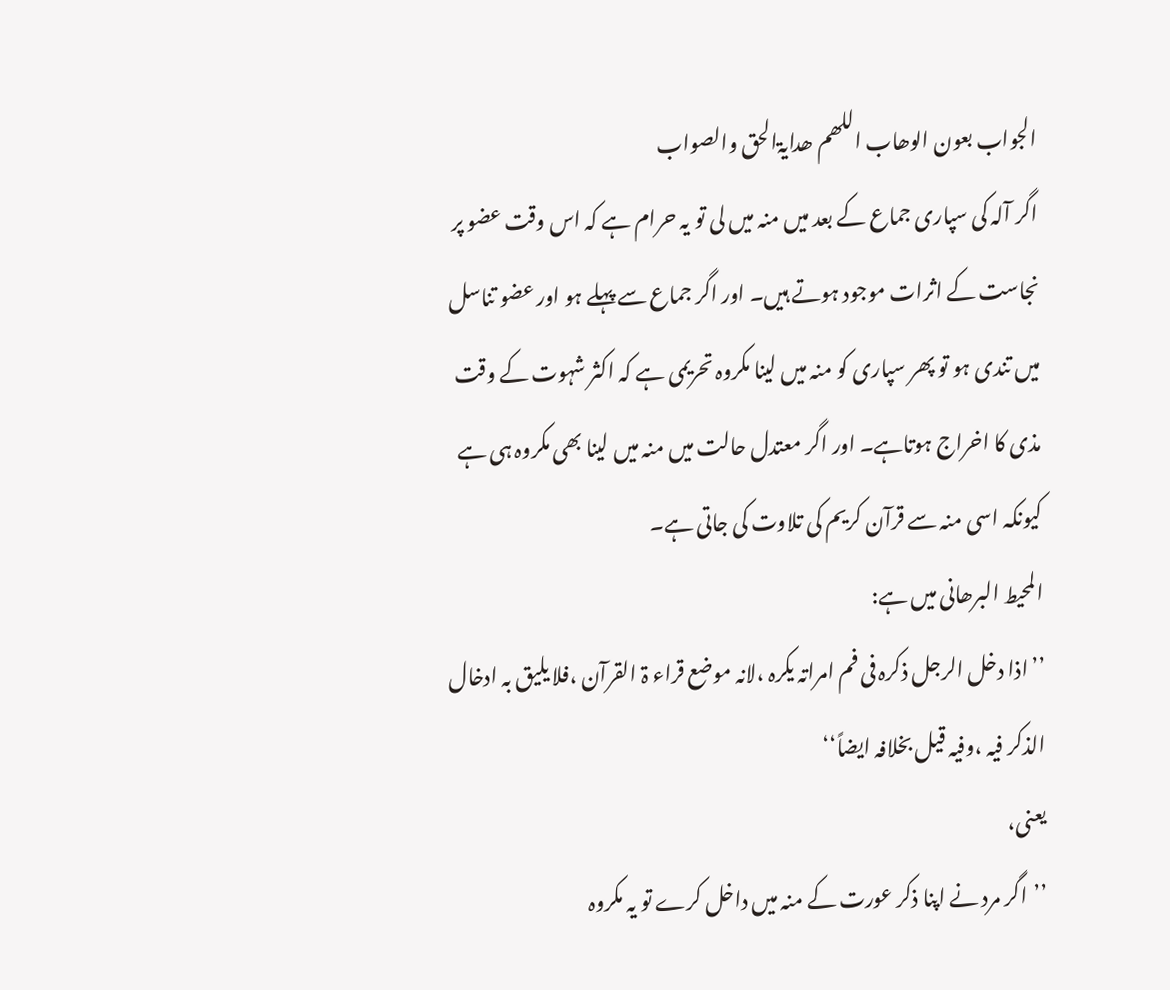الجواب بعون الوھاب اللھم ھدایۃالحق والصواب
اگر آلہ کی سپاری جماع کے بعد میں منہ میں لی تو یہ حرام ہے کہ اس وقت عضو پر نجاست کے اثرات موجود ہوتے ہیں۔ اور اگر جماع سے پہلے ہو اور عضو تناسل میں تندی ہو تو پھر سپاری کو منہ میں لینا مکروہ تحریمی ہے کہ اکثر شہوت کے وقت مذی کا اخراج ہوتاہے۔ اور اگر معتدل حالت میں منہ میں لینا بھی مکروہ ہی ہے کیونکہ اسی منہ سے قرآن کریم کی تلاوت کی جاتی ہے۔
المحیط البرھانی میں ہے:
’’اذا دخل الرجل ذکرہ فی فم امراتہ یکرہ ،لانہ موضع قراء ۃ القرآن ،فلا یلیق بہ ادخال الذکر فیہ ،وفیہ قیل بخلافہ ایضاً‘‘
یعنی،
’’اگر مرد نے اپنا ذکر عورت کے منہ میں داخل کرے تو یہ مکروہ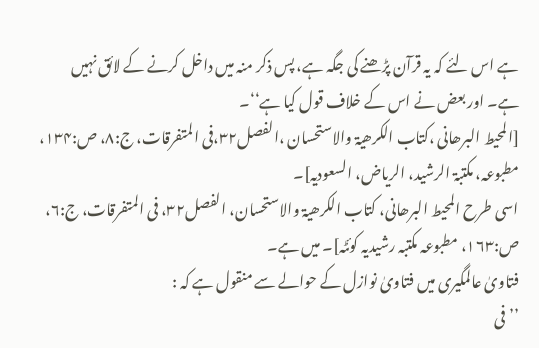ہے اس لئے کہ یہ قرآن پڑھنے کی جگہ ہے، پس ذکر منہ میں داخل کرنے کے لائق نہیں ہے۔ اور بعض نے اس کے خلاف قول کیا ہے‘‘۔
[المحیط البرھانی ،کتاب الکرھیۃ والاستحسان ،الفصل۳۲،فی المتفرقات، ج:۸، ص:۱۳۴، مطبوعہ، مکتبۃ الرشید، الریاض، السعودیہ]۔
اسی طرح المحیط البرھانی، کتاب الکرھیۃ والاستحسان، الفصل۳۲، فی المتفرقات، ج:۶، ص:۱۶۳، مطبوعہ مکتبہ رشیدیہ کوئٹہ]۔ میں ہے۔
فتاویٰ عالمگیری میں فتاویٰ نوازل کے حوالے سے منقول ہے کہ :
’’فی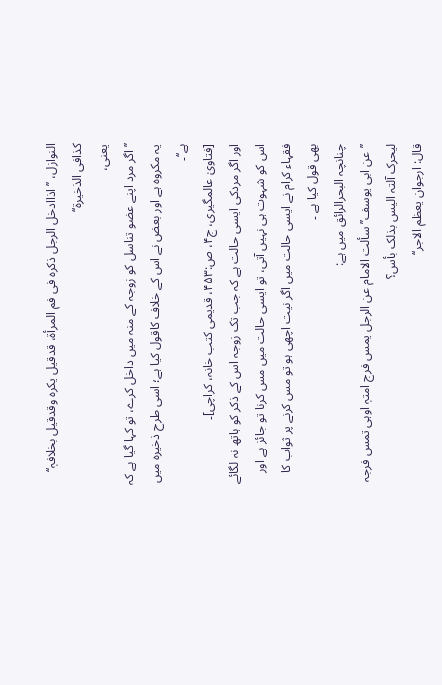النوازل، ’’اذاادخل الرجل ذکرہ فی فم المرأۃ، قدقیل یکرہ وقدقیل بخلافہٖ‘‘ کذافی الذخیرۃ‘‘
یعنی،
’’اگر مرد اپنے عضو تناسل کو زوجہ کے منہ میں داخل کرے، تو کہا گیا ہے کہ یہ مکروہ ہے اور بعض نے اس کے خلاف کاقول کیا ہے؛ اسی طرح ذخیرہ میں ہے‘‘۔
[فتاویٰ عالمگیری، ج۴، ص:۴۵۳، قدیمی کتب خانہ، کراچی]۔
اور اگر مردکی ایسی حالت ہے کہ جب تک زوجہ اس کے ذکر کو ہاتھ نہ لگائے اس کو شہوت ہی نہیں آتی، تو ایسی حالت میں مس کرنا تو جائز ہے اور فقہاء کرام نے ایسی حالت میں اگر نیت اچھی ہو تو مس کرنے پر ثواب کا بھی قول کیا ہے ۔
چنانچہ البحرالرائق میں ہے:
’’عن ابی یوسف’’ سألت الامام عن الرجل یمس فرج امتہٖ اوہی تمس فرجہ لیحرک آلتہ الیس بذلک بأس؟
قال: ارجوان یعظم الاجر‘‘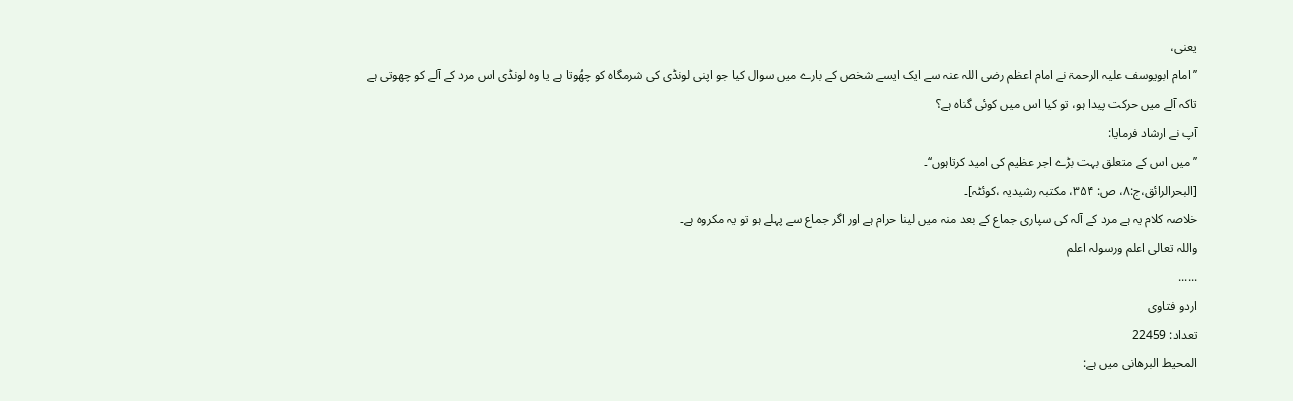یعنی،
’’امام ابویوسف علیہ الرحمۃ نے امام اعظم رضی اللہ عنہ سے ایک ایسے شخص کے بارے میں سوال کیا جو اپنی لونڈی کی شرمگاہ کو چھُوتا ہے یا وہ لونڈی اس مرد کے آلے کو چھوتی ہے تاکہ آلے میں حرکت پیدا ہو، تو کیا اس میں کوئی گناہ ہے؟
آپ نے ارشاد فرمایا:
’’میں اس کے متعلق بہت بڑے اجر عظیم کی امید کرتاہوں‘‘۔
[البحرالرائق،ج:۸، ص: ۳۵۴، مکتبہ رشیدیہ ،کوئٹہ]۔
خلاصہ کلام یہ ہے مرد کے آلہ کی سپاری جماع کے بعد منہ میں لینا حرام ہے اور اگر جماع سے پہلے ہو تو یہ مکروہ ہے۔
واللہ تعالی اعلم ورسولہ اعلم
......
اردو فتاوی
تعداد: 22459
المحیط البرھانی میں ہے: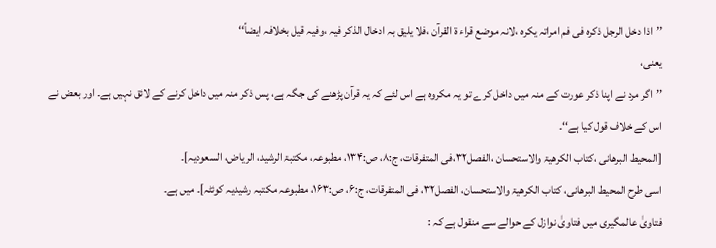’’اذا دخل الرجل ذکرہ فی فم امراتہ یکرہ ،لانہ موضع قراء ۃ القرآن ،فلا یلیق بہ ادخال الذکر فیہ ،وفیہ قیل بخلافہ ایضاً‘‘
یعنی،
’’اگر مرد نے اپنا ذکر عورت کے منہ میں داخل کرے تو یہ مکروہ ہے اس لئے کہ یہ قرآن پڑھنے کی جگہ ہے، پس ذکر منہ میں داخل کرنے کے لائق نہیں ہے۔ اور بعض نے اس کے خلاف قول کیا ہے‘‘۔
[المحیط البرھانی ،کتاب الکرھیۃ والاستحسان ،الفصل۳۲،فی المتفرقات، ج:۸، ص:۱۳۴، مطبوعہ، مکتبۃ الرشید، الریاض، السعودیہ]۔
اسی طرح المحیط البرھانی، کتاب الکرھیۃ والاستحسان، الفصل۳۲، فی المتفرقات، ج:۶، ص:۱۶۳، مطبوعہ مکتبہ رشیدیہ کوئٹہ]۔ میں ہے۔
فتاویٰ عالمگیری میں فتاویٰ نوازل کے حوالے سے منقول ہے کہ :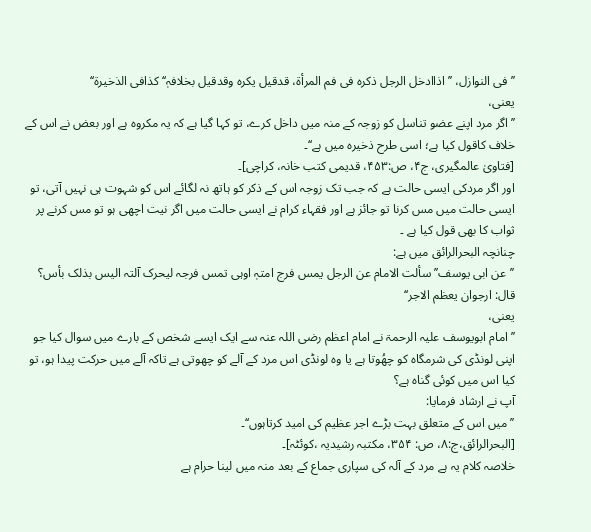’’فی النوازل، ’’اذاادخل الرجل ذکرہ فی فم المرأۃ، قدقیل یکرہ وقدقیل بخلافہٖ‘‘ کذافی الذخیرۃ‘‘
یعنی،
’’اگر مرد اپنے عضو تناسل کو زوجہ کے منہ میں داخل کرے، تو کہا گیا ہے کہ یہ مکروہ ہے اور بعض نے اس کے خلاف کاقول کیا ہے؛ اسی طرح ذخیرہ میں ہے‘‘۔
[فتاویٰ عالمگیری، ج۴، ص:۴۵۳، قدیمی کتب خانہ، کراچی]۔
اور اگر مردکی ایسی حالت ہے کہ جب تک زوجہ اس کے ذکر کو ہاتھ نہ لگائے اس کو شہوت ہی نہیں آتی، تو ایسی حالت میں مس کرنا تو جائز ہے اور فقہاء کرام نے ایسی حالت میں اگر نیت اچھی ہو تو مس کرنے پر ثواب کا بھی قول کیا ہے ۔
چنانچہ البحرالرائق میں ہے:
’’عن ابی یوسف’’ سألت الامام عن الرجل یمس فرج امتہٖ اوہی تمس فرجہ لیحرک آلتہ الیس بذلک بأس؟
قال: ارجوان یعظم الاجر‘‘
یعنی،
’’امام ابویوسف علیہ الرحمۃ نے امام اعظم رضی اللہ عنہ سے ایک ایسے شخص کے بارے میں سوال کیا جو اپنی لونڈی کی شرمگاہ کو چھُوتا ہے یا وہ لونڈی اس مرد کے آلے کو چھوتی ہے تاکہ آلے میں حرکت پیدا ہو، تو کیا اس میں کوئی گناہ ہے؟
آپ نے ارشاد فرمایا:
’’میں اس کے متعلق بہت بڑے اجر عظیم کی امید کرتاہوں‘‘۔
[البحرالرائق،ج:۸، ص: ۳۵۴، مکتبہ رشیدیہ ،کوئٹہ]۔
خلاصہ کلام یہ ہے مرد کے آلہ کی سپاری جماع کے بعد منہ میں لینا حرام ہے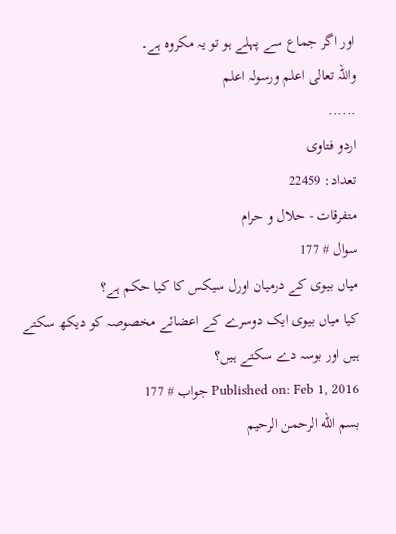اور اگر جماع سے پہلے ہو تو یہ مکروہ ہے۔
واللہ تعالی اعلم ورسولہ اعلم
......
اردو فتاوی
تعداد: 22459
متفرقات - حلال و حرام
سوال # 177
میاں بیوی کے درمیان اورل سیکس کا کیا حکم ہے؟
کیا میاں بیوی ایک دوسرے کے اعضائے مخصوصہ کو دیکھ سکتے ہیں اور بوسہ دے سکتے ہیں؟
Published on: Feb 1, 2016 جواب # 177
بسم الله الرحمن الرحيم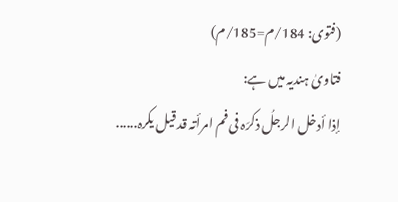(فتوى: 184/م=185/م)
فتاویٰ ہندیہ میں ہے:
إذا أدخل الرجلُ ذکرَہ فی فم امرأتہ قد قیل یکرہ......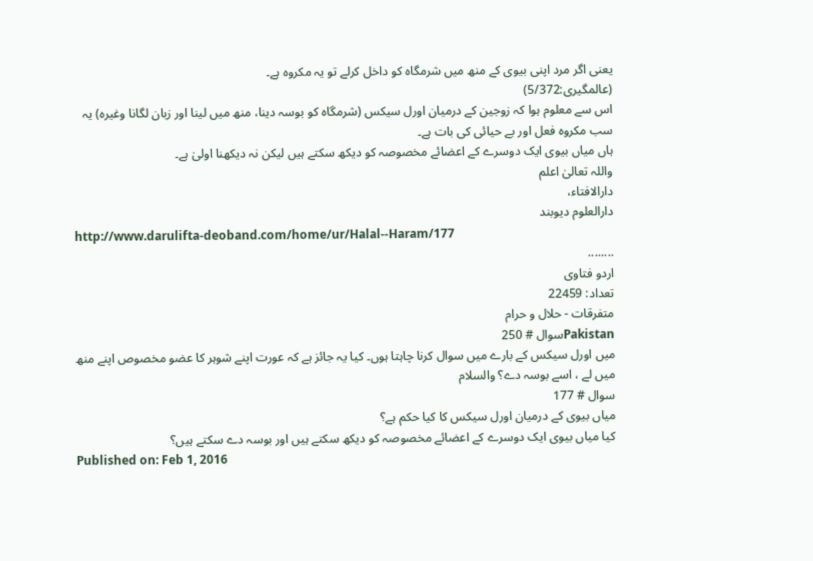یعنی اگر مرد اپنی بیوی کے منھ میں شرمگاہ کو داخل کرلے تو یہ مکروہ ہے۔
(عالمگیری:5/372)
اس سے معلوم ہوا کہ زوجین کے درمیان اورل سیکس (شرمگاہ کو بوسہ دینا، منھ میں لینا اور زبان لگانا وغیرہ) یہ سب مکروہ فعل اور بے حیائی کی بات ہے۔
ہاں میاں بیوی ایک دوسرے کے اعضائے مخصوصہ کو دیکھ سکتے ہیں لیکن نہ دیکھنا اولیٰ ہے۔
واللہ تعالیٰ اعلم
دارالافتاء،
دارالعلوم دیوبند
http://www.darulifta-deoband.com/home/ur/Halal--Haram/177
........
اردو فتاوی
تعداد: 22459
متفرقات - حلال و حرام
Pakistanسوال # 250
میں اورل سیکس کے بارے میں سوال کرنا چاہتا ہوں۔ کیا یہ جائز ہے کہ عورت اپنے شوہر کا عضو مخصوص اپنے منھ میں لے ، اسے بوسہ دے؟ والسلام
سوال # 177
میاں بیوی کے درمیان اورل سیکس کا کیا حکم ہے؟
کیا میاں بیوی ایک دوسرے کے اعضائے مخصوصہ کو دیکھ سکتے ہیں اور بوسہ دے سکتے ہیں؟
Published on: Feb 1, 2016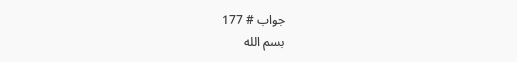جواب # 177
بسم الله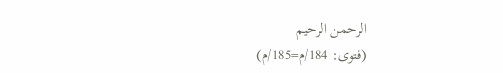الرحمن الرحيم
(فتوى: 184/م=185/م)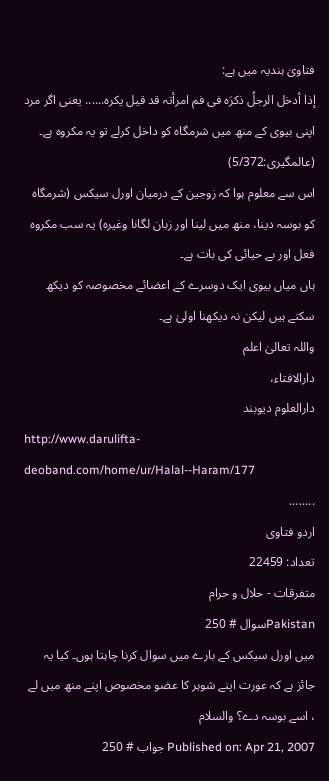فتاویٰ ہندیہ میں ہے:
إذا أدخل الرجلُ ذکرَہ فی فم امرأتہ قد قیل یکرہ...... یعنی اگر مرد اپنی بیوی کے منھ میں شرمگاہ کو داخل کرلے تو یہ مکروہ ہے۔
(عالمگیری:5/372)
اس سے معلوم ہوا کہ زوجین کے درمیان اورل سیکس (شرمگاہ کو بوسہ دینا، منھ میں لینا اور زبان لگانا وغیرہ) یہ سب مکروہ فعل اور بے حیائی کی بات ہے۔
ہاں میاں بیوی ایک دوسرے کے اعضائے مخصوصہ کو دیکھ سکتے ہیں لیکن نہ دیکھنا اولیٰ ہے۔
واللہ تعالیٰ اعلم
دارالافتاء،
دارالعلوم دیوبند
http://www.darulifta-deoband.com/home/ur/Halal--Haram/177
........
اردو فتاوی
تعداد: 22459
متفرقات - حلال و حرام
Pakistanسوال # 250
میں اورل سیکس کے بارے میں سوال کرنا چاہتا ہوں۔ کیا یہ جائز ہے کہ عورت اپنے شوہر کا عضو مخصوص اپنے منھ میں لے ، اسے بوسہ دے؟ والسلام
Published on: Apr 21, 2007 جواب # 250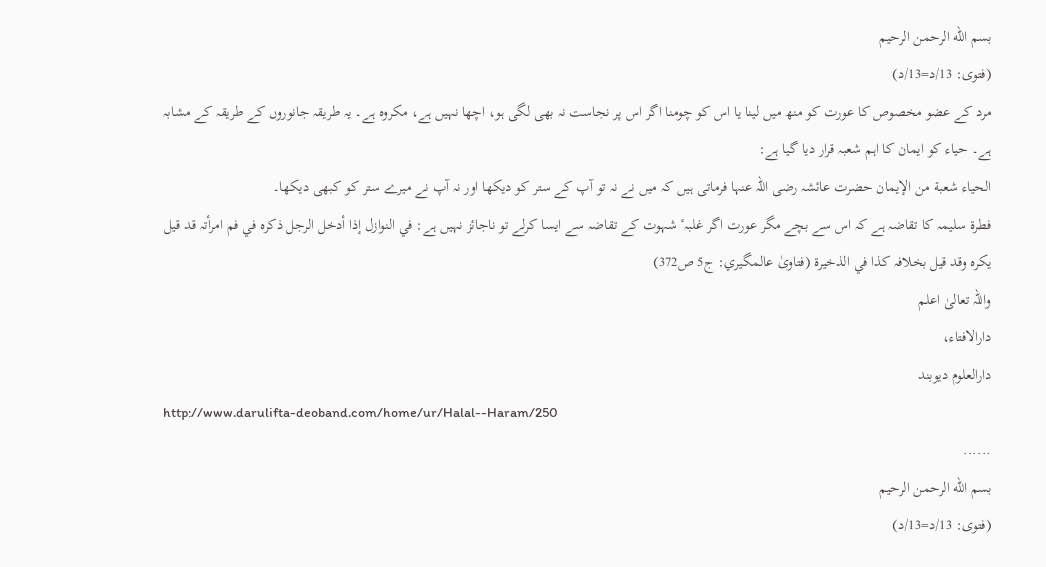بسم الله الرحمن الرحيم
(فتوى: 13/د=13/د)
مرد کے عضو مخصوص کا عورت کو منھ میں لینا یا اس کو چومنا اگر اس پر نجاست نہ بھی لگی ہو، اچھا نہیں ہے، مکروہ ہے۔ یہ طریقہ جانوروں کے طریقہ کے مشابہ ہے۔ حیاء کو ایمان کا اہم شعبہ قرار دیا گیا ہے:
الحیاء شعبة من الإیمان حضرت عائشہ رضی اللہ عنہا فرماتی ہیں کہ میں نے نہ تو آپ کے ستر کو دیکھا اور نہ آپ نے میرے ستر کو کبھی دیکھا۔
فطرة سلیمہ کا تقاضہ ہے کہ اس سے بچے مگر عورت اگر غلبہٴ شہوت کے تقاضہ سے ایسا کرلے تو ناجائز نہیں ہے: في النوازل إذا أدخل الرجل ذکرہ في فم امرأتہ قد قیل یکرہ وقد قیل بخلافہ کذا في الذخیرة (فتاویٰ عالمگیري: ج5 ص372)
واللہ تعالیٰ اعلم
دارالافتاء،
دارالعلوم دیوبند
http://www.darulifta-deoband.com/home/ur/Halal--Haram/250
......
بسم الله الرحمن الرحيم
(فتوى: 13/د=13/د)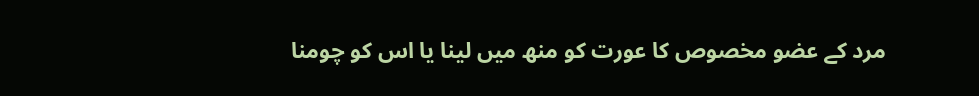مرد کے عضو مخصوص کا عورت کو منھ میں لینا یا اس کو چومنا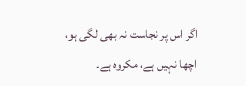اگر اس پر نجاست نہ بھی لگی ہو، اچھا نہیں ہے، مکروہ ہے۔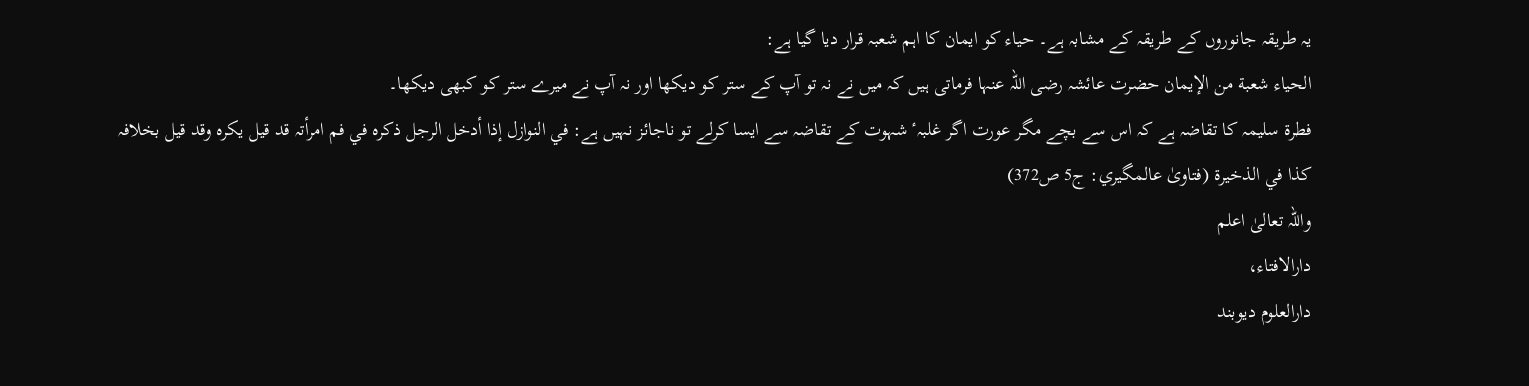یہ طریقہ جانوروں کے طریقہ کے مشابہ ہے۔ حیاء کو ایمان کا اہم شعبہ قرار دیا گیا ہے:
الحیاء شعبة من الإیمان حضرت عائشہ رضی اللہ عنہا فرماتی ہیں کہ میں نے نہ تو آپ کے ستر کو دیکھا اور نہ آپ نے میرے ستر کو کبھی دیکھا۔
فطرة سلیمہ کا تقاضہ ہے کہ اس سے بچے مگر عورت اگر غلبہٴ شہوت کے تقاضہ سے ایسا کرلے تو ناجائز نہیں ہے: في النوازل إذا أدخل الرجل ذکرہ في فم امرأتہ قد قیل یکرہ وقد قیل بخلافہ کذا في الذخیرة (فتاویٰ عالمگیري: ج5 ص372)
واللہ تعالیٰ اعلم
دارالافتاء،
دارالعلوم دیوبند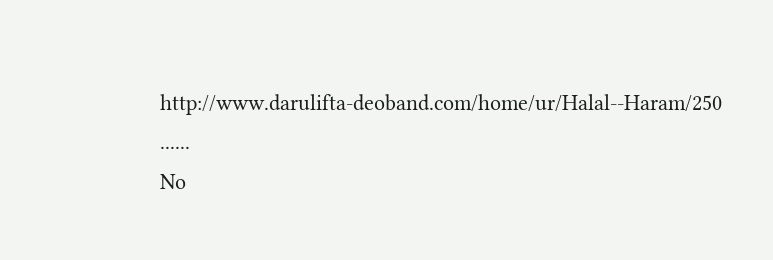http://www.darulifta-deoband.com/home/ur/Halal--Haram/250
......
No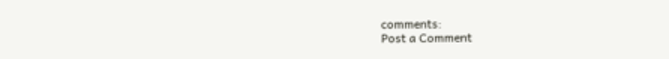comments:
Post a Comment